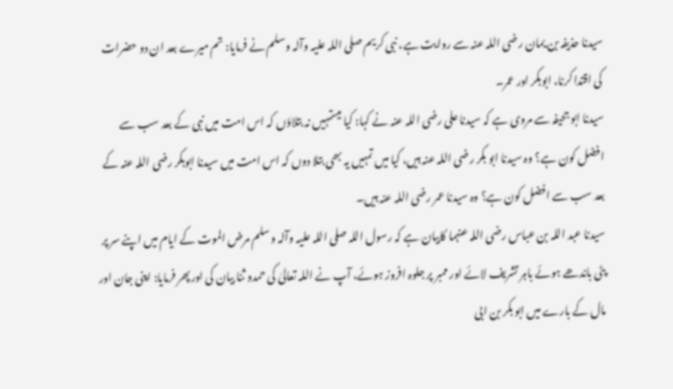سیدنا حذیفہ بن یمان رضی اللہ عنہ سے روایت ہے، نبی کریم صلی اللہ علیہ وآلہ وسلم نے فرمایا: تم میرے بعد ان دو حضرات کی اقتدا کرنا، ابوبکر اور عمر۔
سیدنا ابو جحیفہ سے مروی ہے کہ سیدنا علی رضی اللہ عنہ نے کہا: کیا میںتمہیں نہ بتلاؤں کہ اس امت میں نبی کے بعد سب سے افضل کون ہے؟ وہ سیدنا ابو بکر رضی اللہ عنہ ہیں، کیا میں تمہیں یہ بھی بتلا دوں کہ اس امت میں سیدنا ابوبکر رضی اللہ عنہ کے بعد سب سے افضل کون ہے؟ وہ سیدنا عمر رضی اللہ عنہ ہیں۔
سیدنا عبد اللہ بن عباس رضی اللہ عنہما کابیان ہے کہ رسول اللہ صلی اللہ علیہ وآلہ وسلم مرض الموت کے ایام میں اپنے سر پر پٹی باندھے ہوئے باہر تشریف لائے اور ممبر پر جلوہ افروز ہوئے، آپ نے اللہ تعالیٰ کی حمدو ثنا بیان کی اورپھر فرمایا: اپنی جان اور مال کے بارے میں ابو بکر بن ابی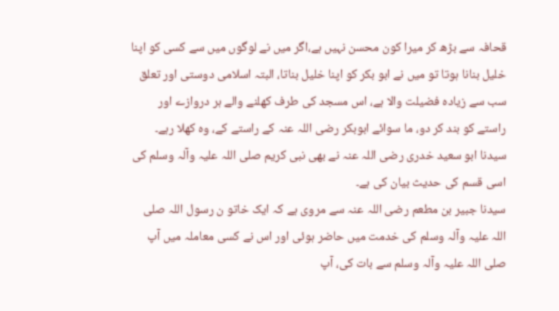قحافہ سے بڑھ کر میرا کون محسن نہیں ہے،اگر میں نے لوگوں میں سے کسی کو اپنا خلیل بنانا ہوتا تو میں نے ابو بکر کو اپنا خلیل بناتا، البتہ اسلامی دوستی اور تعلق سب سے زیادہ فضیلت والا ہے، اس مسجد کی طرف کھلنے والے ہر دروازے اور راستے کو بند کر دو، ما سوائے ابوبکر رضی اللہ عنہ کے راستے کے، وہ کھلا رہے۔
سیدنا ابو سعید خدری رضی اللہ عنہ نے بھی نبی کریم صلی اللہ علیہ وآلہ وسلم کی اسی قسم کی حدیث بیان کی ہے۔
سیدنا جبیر بن مطعم رضی اللہ عنہ سے مروی ہے کہ ایک خاتو ن رسول اللہ صلی اللہ علیہ وآلہ وسلم کی خدمت میں حاضر ہوئی اور اس نے کسی معاملہ میں آپ صلی اللہ علیہ وآلہ وسلم سے بات کی، آپ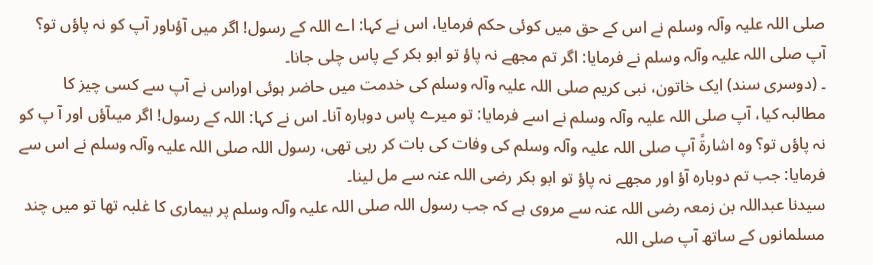صلی اللہ علیہ وآلہ وسلم نے اس کے حق میں کوئی حکم فرمایا، اس نے کہا: اے اللہ کے رسول! اگر میں آؤںاور آپ کو نہ پاؤں تو؟ آپ صلی اللہ علیہ وآلہ وسلم نے فرمایا: اگر تم مجھے نہ پاؤ تو ابو بکر کے پاس چلی جانا۔
۔ (دوسری سند) ایک خاتون، نبی کریم صلی اللہ علیہ وآلہ وسلم کی خدمت میں حاضر ہوئی اوراس نے آپ سے کسی چیز کا مطالبہ کیا، آپ صلی اللہ علیہ وآلہ وسلم نے اسے فرمایا: تو میرے پاس دوبارہ آنا۔ اس نے کہا: اللہ کے رسول! اگر میںآؤں اور آ پ کو نہ پاؤں تو؟ وہ اشارۃً آپ صلی اللہ علیہ وآلہ وسلم کی وفات کی بات کر رہی تھی، رسول اللہ صلی اللہ علیہ وآلہ وسلم نے اس سے فرمایا: جب تم دوبارہ آؤ اور مجھے نہ پاؤ تو ابو بکر رضی اللہ عنہ سے مل لینا۔
سیدنا عبداللہ بن زمعہ رضی اللہ عنہ سے مروی ہے کہ جب رسول اللہ صلی اللہ علیہ وآلہ وسلم پر بیماری کا غلبہ تھا تو میں چند مسلمانوں کے ساتھ آپ صلی اللہ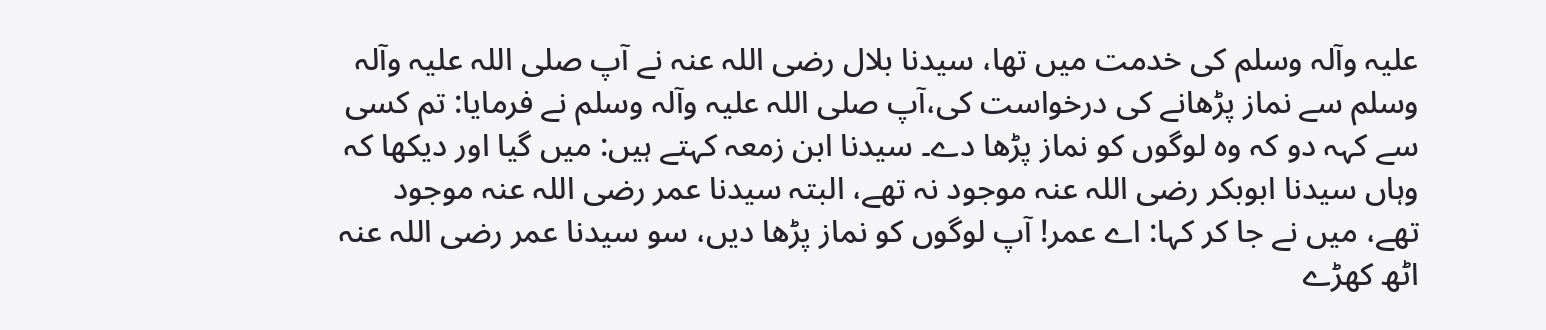علیہ وآلہ وسلم کی خدمت میں تھا، سیدنا بلال رضی اللہ عنہ نے آپ صلی اللہ علیہ وآلہ وسلم سے نماز پڑھانے کی درخواست کی،آپ صلی اللہ علیہ وآلہ وسلم نے فرمایا: تم کسی سے کہہ دو کہ وہ لوگوں کو نماز پڑھا دے۔ سیدنا ابن زمعہ کہتے ہیں: میں گیا اور دیکھا کہ وہاں سیدنا ابوبکر رضی اللہ عنہ موجود نہ تھے، البتہ سیدنا عمر رضی اللہ عنہ موجود تھے، میں نے جا کر کہا: اے عمر! آپ لوگوں کو نماز پڑھا دیں، سو سیدنا عمر رضی اللہ عنہ اٹھ کھڑے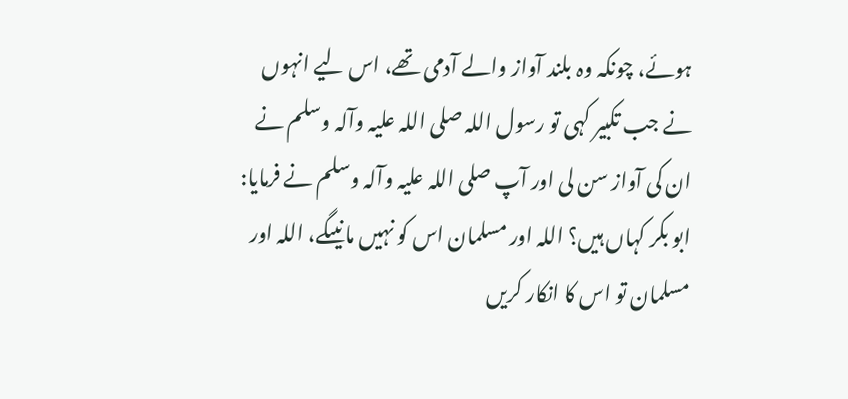ہوئے، چونکہ وہ بلند آواز والے آدمی تھے، اس لیے انہوں نے جب تکبیر کہی تو رسول اللہ صلی اللہ علیہ وآلہ وسلم نے ان کی آواز سن لی اور آپ صلی اللہ علیہ وآلہ وسلم نے فرمایا: ابو بکر کہاں ہیں؟ اللہ اور مسلمان اس کو نہیں مانیںگے، اللہ اور مسلمان تو اس کا انکار کریں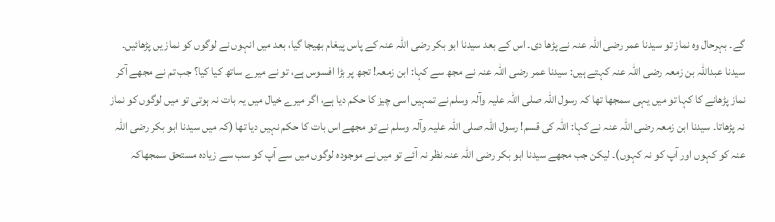گے۔ بہرحال وہ نماز تو سیدنا عمر رضی اللہ عنہ نے پڑھا دی۔ اس کے بعد سیدنا ابو بکر رضی اللہ عنہ کے پاس پیغام بھیجا گیا، بعد میں انہوں نے لوگوں کو نماز یں پڑھائیں۔ سیدنا عبداللہ بن زمعہ رضی اللہ عنہ کہتے ہیں: سیدنا عمر رضی اللہ عنہ نے مجھ سے کہا: ابن زمعہ! تجھ پر بڑا افسوس ہے، تو نے میرے ساتھ کیا کیا؟ جب تم نے مجھے آکر نماز پڑھانے کا کہا تو میں یہی سمجھا تھا کہ رسول اللہ صلی اللہ علیہ وآلہ وسلم نے تمہیں اسی چیز کا حکم دیا ہے، اگر میرے خیال میں یہ بات نہ ہوتی تو میں لوگوں کو نماز نہ پڑھاتا۔ سیدنا ابن زمعہ رضی اللہ عنہ نے کہا: اللہ کی قسم! رسول اللہ صلی اللہ علیہ وآلہ وسلم نے تو مجھے اس بات کا حکم نہیں دیا تھا (کہ میں سیدنا ابو بکر رضی اللہ عنہ کو کہوں اور آپ کو نہ کہوں)۔ لیکن جب مجھے سیدنا ابو بکر رضی اللہ عنہ نظر نہ آئے تو میں نے موجودہ لوگوں میں سے آپ کو سب سے زیادہ مستحق سمجھاکہ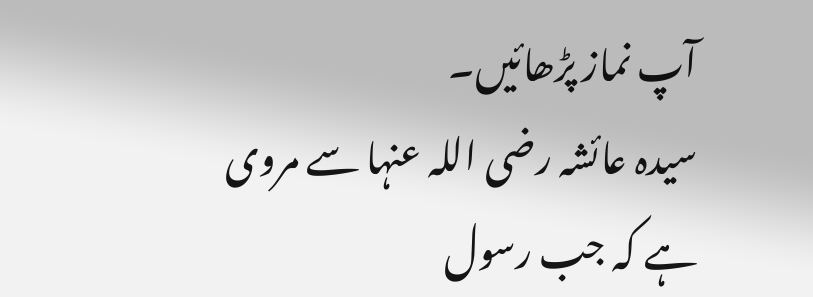آپ نماز پڑھائیں۔
سیدہ عائشہ رضی اللہ عنہا سے مروی ہے کہ جب رسول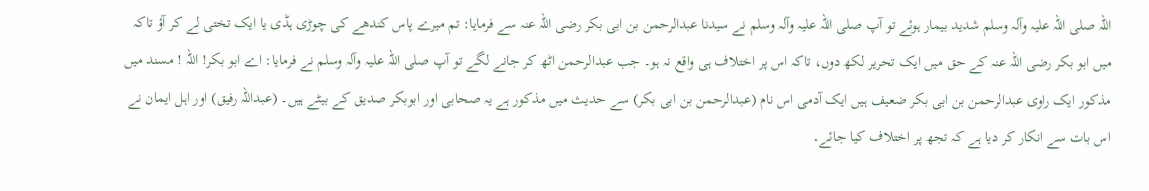اللہ صلی اللہ علیہ وآلہ وسلم شدید بیمار ہوئے تو آپ صلی اللہ علیہ وآلہ وسلم نے سیدنا عبدالرحمن بن ابی بکر رضی اللہ عنہ سے فرمایا: تم میرے پاس کندھے کی چوڑی ہڈی یا ایک تختی لے کر آؤ تاکہ میں ابو بکر رضی اللہ عنہ کے حق میں ایک تحریر لکھ دوں، تاکہ اس پر اختلاف ہی واقع نہ ہو۔ جب عبدالرحمن اٹھ کر جانے لگے تو آپ صلی اللہ علیہ وآلہ وسلم نے فرمایا: اے ابو بکر! اللہ ! مسند میں مذکور ایک راوی عبدالرحمن بن ابی بکر ضعیف ہیں ایک آدمی اس نام (عبدالرحمن بن ابی بکر) سے حدیث میں مذکور ہے یہ صحابی اور ابوبکر صدیق کے بیٹے ہیں۔ (عبداللہ رفیق) اور اہل ایمان نے اس بات سے انکار کر دیا ہے کہ تجھ پر اختلاف کیا جائے۔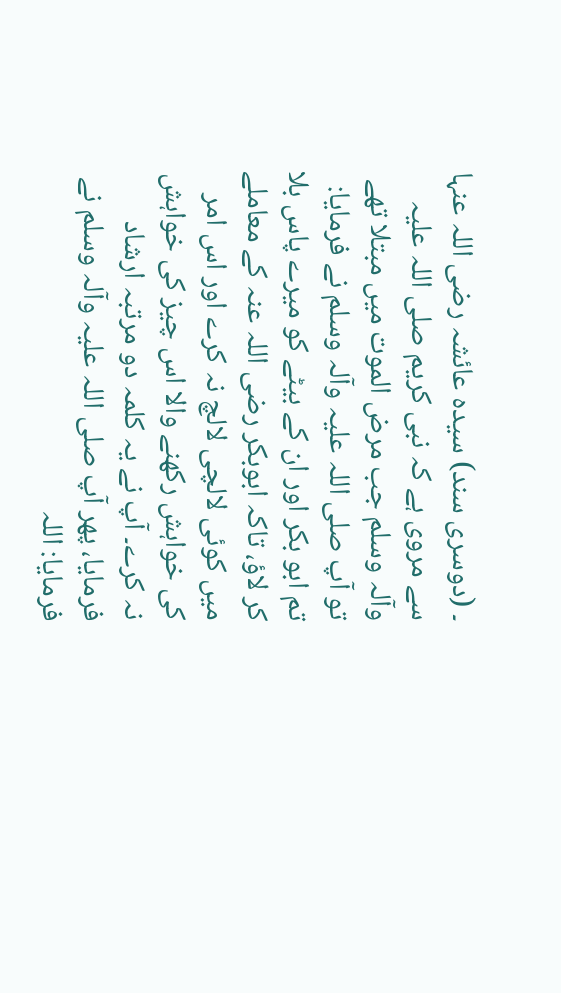۔ (دوسری سند) سیدہ عائشہ رضی اللہ عنہا سے مروی ہے کہ نبی کریم صلی اللہ علیہ وآلہ وسلم جب مرض الموت میں مبتلا تھے تو آپ صلی اللہ علیہ وآلہ وسلم نے فرمایا: تم ابو بکر اور ان کے بیٹے کو میرے پاس بلا کر لاؤ، تاکہ ابوبکر رضی اللہ عنہ کے معاملے میں کوئی لالچی لالچ نہ کرے اور اس امر کی خواہش رکھنے والا اس چیز کی خواہش نہ کرے۔ آپ نے یہ کلمہ دو مرتبہ ارشاد فرمایا، پھر آپ صلی اللہ علیہ وآلہ وسلم نے فرمایا: اللہ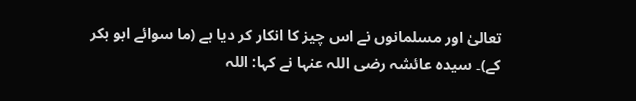تعالیٰ اور مسلمانوں نے اس چیز کا انکار کر دیا ہے (ما سوائے ابو بکر کے)۔ سیدہ عائشہ رضی اللہ عنہا نے کہا: اللہ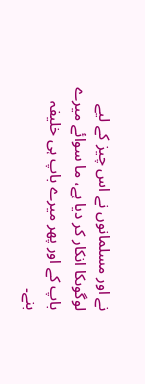نے اور مسلمانوں نے اس چیز کے لیے لوگوںکا انکار کر دیا ہے، ما سوائے میرے باپ کے اور پھر میرے باپ ہی خلیفہ بنے۔